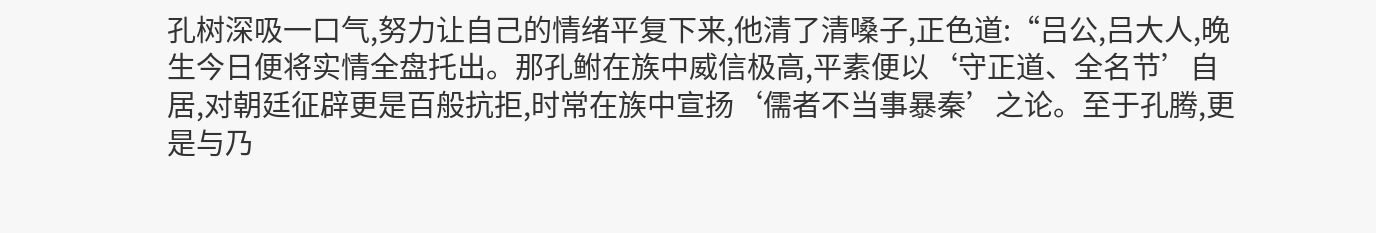孔树深吸一口气,努力让自己的情绪平复下来,他清了清嗓子,正色道:“吕公,吕大人,晚生今日便将实情全盘托出。那孔鲋在族中威信极高,平素便以‘守正道、全名节’自居,对朝廷征辟更是百般抗拒,时常在族中宣扬‘儒者不当事暴秦’之论。至于孔腾,更是与乃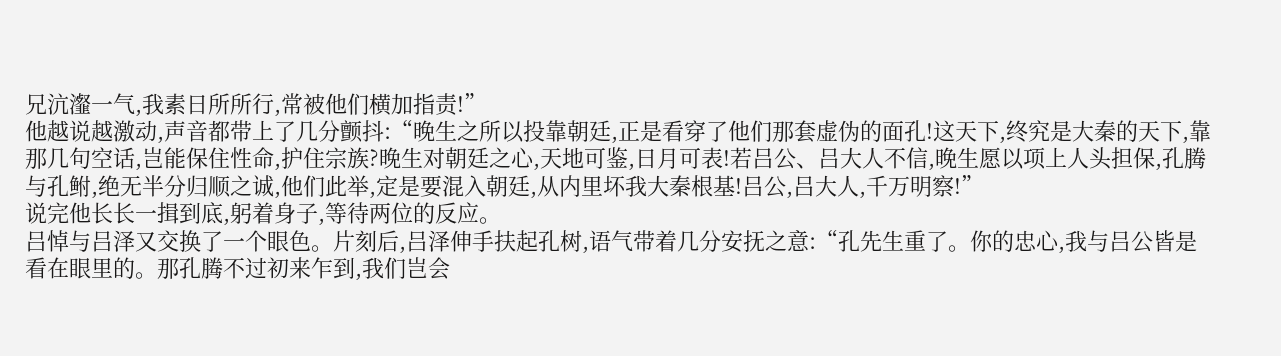兄沆瀣一气,我素日所所行,常被他们横加指责!”
他越说越激动,声音都带上了几分颤抖:“晚生之所以投靠朝廷,正是看穿了他们那套虚伪的面孔!这天下,终究是大秦的天下,靠那几句空话,岂能保住性命,护住宗族?晚生对朝廷之心,天地可鉴,日月可表!若吕公、吕大人不信,晚生愿以项上人头担保,孔腾与孔鲋,绝无半分归顺之诚,他们此举,定是要混入朝廷,从内里坏我大秦根基!吕公,吕大人,千万明察!”
说完他长长一揖到底,躬着身子,等待两位的反应。
吕悼与吕泽又交换了一个眼色。片刻后,吕泽伸手扶起孔树,语气带着几分安抚之意:“孔先生重了。你的忠心,我与吕公皆是看在眼里的。那孔腾不过初来乍到,我们岂会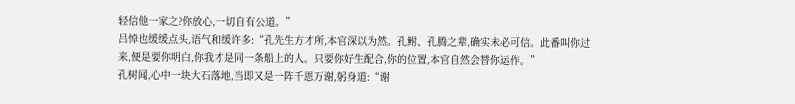轻信他一家之?你放心,一切自有公道。”
吕悼也缓缓点头,语气和缓许多:“孔先生方才所,本官深以为然。孔鲋、孔腾之辈,确实未必可信。此番叫你过来,便是要你明白,你我才是同一条船上的人。只要你好生配合,你的位置,本官自然会替你运作。”
孔树闻,心中一块大石落地,当即又是一阵千恩万谢,躬身道:“谢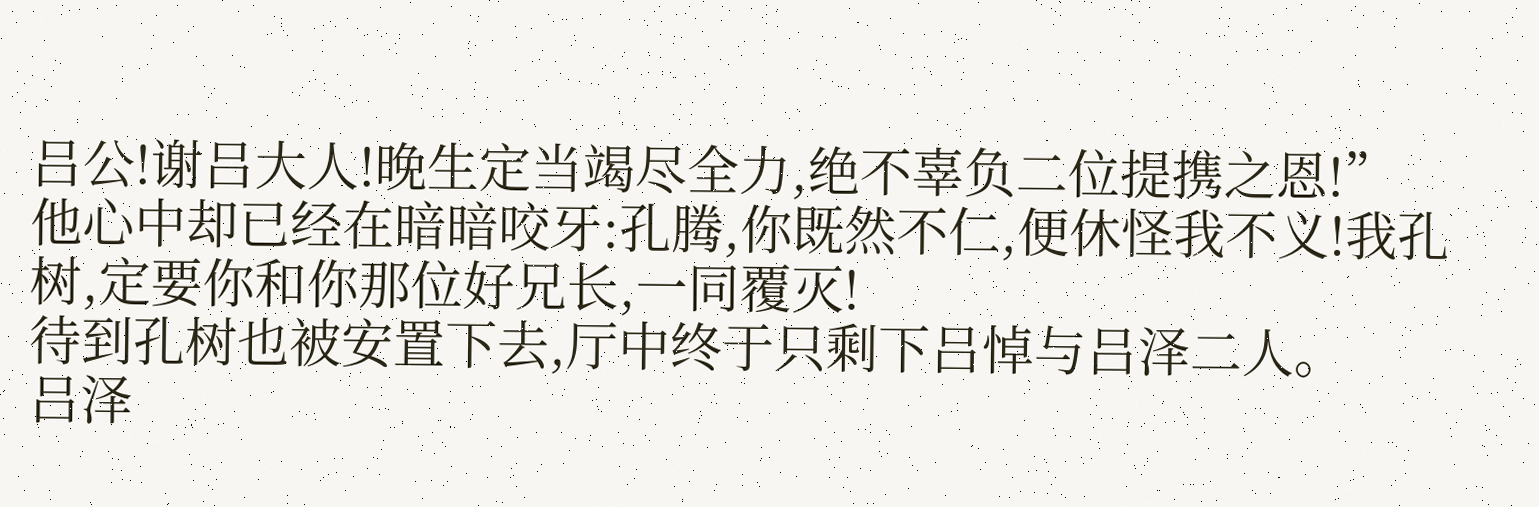吕公!谢吕大人!晚生定当竭尽全力,绝不辜负二位提携之恩!”
他心中却已经在暗暗咬牙:孔腾,你既然不仁,便休怪我不义!我孔树,定要你和你那位好兄长,一同覆灭!
待到孔树也被安置下去,厅中终于只剩下吕悼与吕泽二人。
吕泽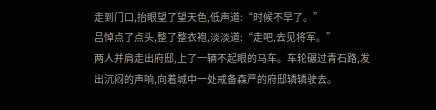走到门口,抬眼望了望天色,低声道:“时候不早了。”
吕悼点了点头,整了整衣袍,淡淡道:“走吧,去见将军。”
两人并肩走出府邸,上了一辆不起眼的马车。车轮碾过青石路,发出沉闷的声响,向着城中一处戒备森严的府邸辚辚驶去。